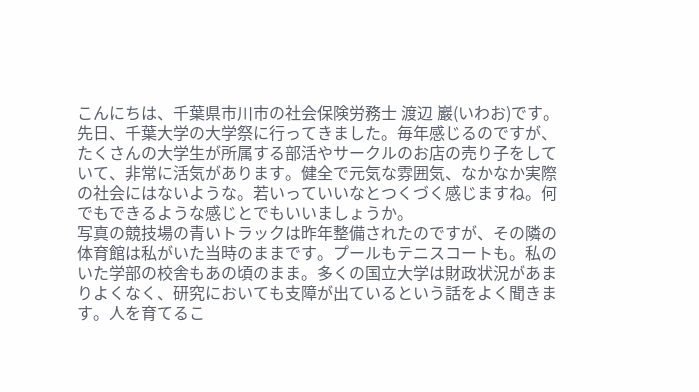こんにちは、千葉県市川市の社会保険労務士 渡辺 巖(いわお)です。
先日、千葉大学の大学祭に行ってきました。毎年感じるのですが、たくさんの大学生が所属する部活やサークルのお店の売り子をしていて、非常に活気があります。健全で元気な雰囲気、なかなか実際の社会にはないような。若いっていいなとつくづく感じますね。何でもできるような感じとでもいいましょうか。
写真の競技場の青いトラックは昨年整備されたのですが、その隣の体育館は私がいた当時のままです。プールもテニスコートも。私のいた学部の校舎もあの頃のまま。多くの国立大学は財政状況があまりよくなく、研究においても支障が出ているという話をよく聞きます。人を育てるこ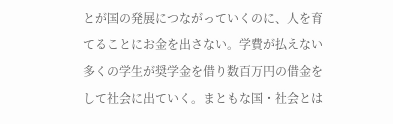とが国の発展につながっていくのに、人を育てることにお金を出さない。学費が払えない多くの学生が奨学金を借り数百万円の借金をして社会に出ていく。まともな国・社会とは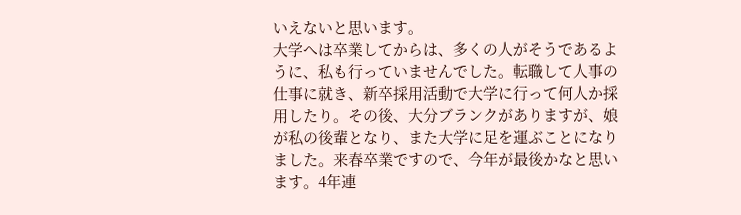いえないと思います。
大学へは卒業してからは、多くの人がそうであるように、私も行っていませんでした。転職して人事の仕事に就き、新卒採用活動で大学に行って何人か採用したり。その後、大分ブランクがありますが、娘が私の後輩となり、また大学に足を運ぶことになりました。来春卒業ですので、今年が最後かなと思います。4年連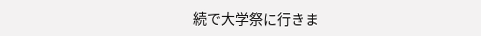続で大学祭に行きま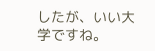したが、いい大学ですね。